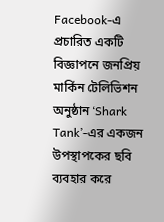Facebook-এ প্রচারিত একটি বিজ্ঞাপনে জনপ্রিয় মার্কিন টেলিভিশন অনুষ্ঠান ‘Shark Tank’-এর একজন উপস্থাপকের ছবি ব্যবহার করে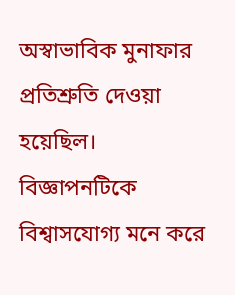অস্বাভাবিক মুনাফার প্রতিশ্রুতি দেওয়া হয়েছিল। বিজ্ঞাপনটিকে বিশ্বাসযোগ্য মনে করে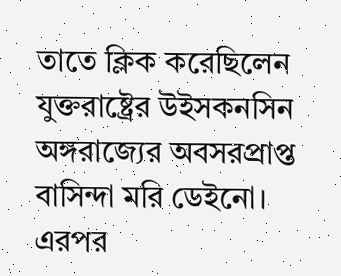তাতে ক্লিক করেছিলেন যুক্তরাষ্ট্রের উইসকনসিন অঙ্গরাজ্যের অবসরপ্রাপ্ত বাসিন্দা মরি ডেইনো। এরপর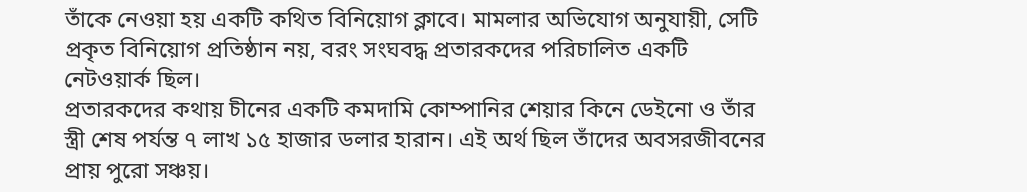তাঁকে নেওয়া হয় একটি কথিত বিনিয়োগ ক্লাবে। মামলার অভিযোগ অনুযায়ী, সেটি প্রকৃত বিনিয়োগ প্রতিষ্ঠান নয়, বরং সংঘবদ্ধ প্রতারকদের পরিচালিত একটি নেটওয়ার্ক ছিল।
প্রতারকদের কথায় চীনের একটি কমদামি কোম্পানির শেয়ার কিনে ডেইনো ও তাঁর স্ত্রী শেষ পর্যন্ত ৭ লাখ ১৫ হাজার ডলার হারান। এই অর্থ ছিল তাঁদের অবসরজীবনের প্রায় পুরো সঞ্চয়।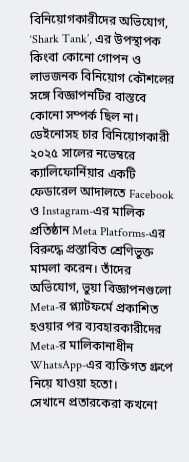বিনিয়োগকারীদের অভিযোগ, ‘Shark Tank’, এর উপস্থাপক কিংবা কোনো গোপন ও লাভজনক বিনিয়োগ কৌশলের সঙ্গে বিজ্ঞাপনটির বাস্তবে কোনো সম্পর্ক ছিল না।
ডেইনোসহ চার বিনিয়োগকারী ২০২৫ সালের নভেম্বরে ক্যালিফোর্নিয়ার একটি ফেডারেল আদালতে Facebook ও Instagram-এর মালিক প্রতিষ্ঠান Meta Platforms-এর বিরুদ্ধে প্রস্তাবিত শ্রেণিভুক্ত মামলা করেন। তাঁদের অভিযোগ, ভুয়া বিজ্ঞাপনগুলো Meta-র প্ল্যাটফর্মে প্রকাশিত হওয়ার পর ব্যবহারকারীদের Meta-র মালিকানাধীন WhatsApp-এর ব্যক্তিগত গ্রুপে নিয়ে যাওয়া হতো।
সেখানে প্রতারকেরা কখনো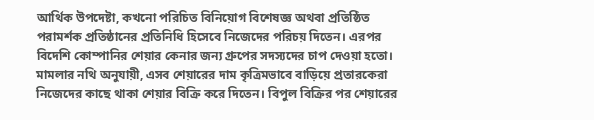আর্থিক উপদেষ্টা, কখনো পরিচিত বিনিয়োগ বিশেষজ্ঞ অথবা প্রতিষ্ঠিত পরামর্শক প্রতিষ্ঠানের প্রতিনিধি হিসেবে নিজেদের পরিচয় দিতেন। এরপর বিদেশি কোম্পানির শেয়ার কেনার জন্য গ্রুপের সদস্যদের চাপ দেওয়া হতো। মামলার নথি অনুযায়ী, এসব শেয়ারের দাম কৃত্রিমভাবে বাড়িয়ে প্রতারকেরা নিজেদের কাছে থাকা শেয়ার বিক্রি করে দিতেন। বিপুল বিক্রির পর শেয়ারের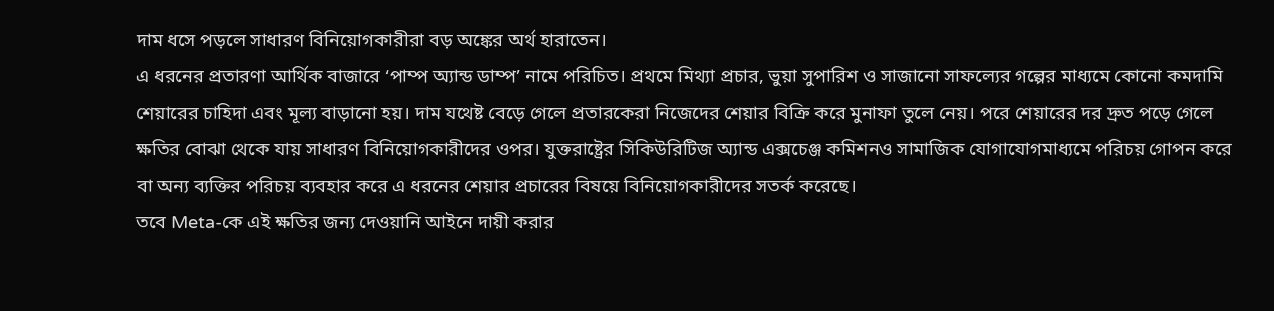দাম ধসে পড়লে সাধারণ বিনিয়োগকারীরা বড় অঙ্কের অর্থ হারাতেন।
এ ধরনের প্রতারণা আর্থিক বাজারে ‘পাম্প অ্যান্ড ডাম্প’ নামে পরিচিত। প্রথমে মিথ্যা প্রচার, ভুয়া সুপারিশ ও সাজানো সাফল্যের গল্পের মাধ্যমে কোনো কমদামি শেয়ারের চাহিদা এবং মূল্য বাড়ানো হয়। দাম যথেষ্ট বেড়ে গেলে প্রতারকেরা নিজেদের শেয়ার বিক্রি করে মুনাফা তুলে নেয়। পরে শেয়ারের দর দ্রুত পড়ে গেলে ক্ষতির বোঝা থেকে যায় সাধারণ বিনিয়োগকারীদের ওপর। যুক্তরাষ্ট্রের সিকিউরিটিজ অ্যান্ড এক্সচেঞ্জ কমিশনও সামাজিক যোগাযোগমাধ্যমে পরিচয় গোপন করে বা অন্য ব্যক্তির পরিচয় ব্যবহার করে এ ধরনের শেয়ার প্রচারের বিষয়ে বিনিয়োগকারীদের সতর্ক করেছে।
তবে Meta-কে এই ক্ষতির জন্য দেওয়ানি আইনে দায়ী করার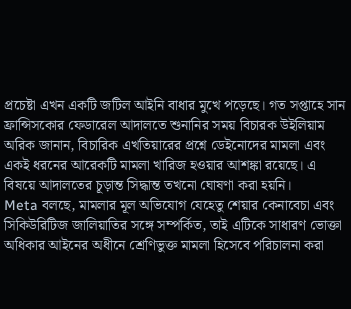প্রচেষ্টা এখন একটি জটিল আইনি বাধার মুখে পড়েছে। গত সপ্তাহে সান ফ্রান্সিসকোর ফেডারেল আদালতে শুনানির সময় বিচারক উইলিয়াম অরিক জানান, বিচারিক এখতিয়ারের প্রশ্নে ডেইনোদের মামলা এবং একই ধরনের আরেকটি মামলা খারিজ হওয়ার আশঙ্কা রয়েছে। এ বিষয়ে আদালতের চূড়ান্ত সিদ্ধান্ত তখনো ঘোষণা করা হয়নি।
Meta বলছে, মামলার মূল অভিযোগ যেহেতু শেয়ার কেনাবেচা এবং সিকিউরিটিজ জালিয়াতির সঙ্গে সম্পর্কিত, তাই এটিকে সাধারণ ভোক্তা অধিকার আইনের অধীনে শ্রেণিভুক্ত মামলা হিসেবে পরিচালনা করা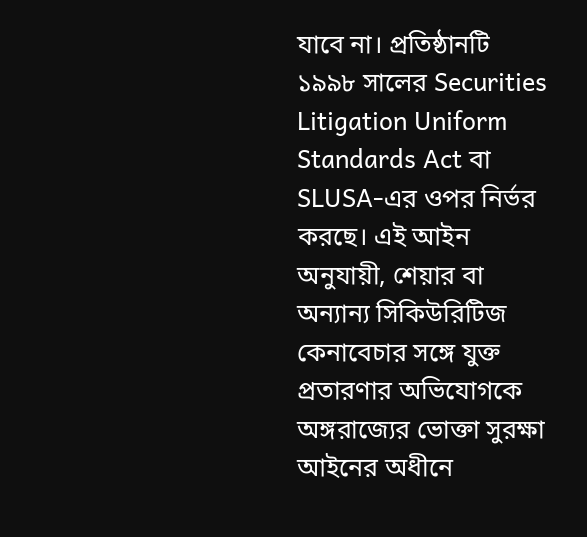যাবে না। প্রতিষ্ঠানটি ১৯৯৮ সালের Securities Litigation Uniform Standards Act বা SLUSA-এর ওপর নির্ভর করছে। এই আইন অনুযায়ী, শেয়ার বা অন্যান্য সিকিউরিটিজ কেনাবেচার সঙ্গে যুক্ত প্রতারণার অভিযোগকে অঙ্গরাজ্যের ভোক্তা সুরক্ষা আইনের অধীনে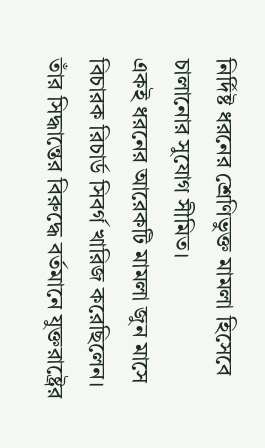নির্দিষ্ট ধরনের শ্রেণিভুক্ত মামলা হিসেবে চালানোর সুযোগ সীমিত।
একই ধরনের আরেকটি মামলা জুন মাসে বিচারক রিচার্ড সিবর্গ খারিজ করেছিলেন। তাঁর সিদ্ধান্তের বিরুদ্ধে বর্তমানে যুক্তরাষ্ট্রের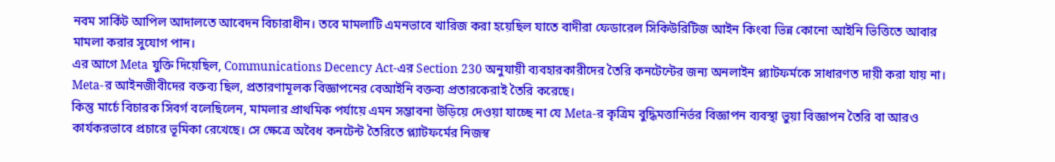নবম সার্কিট আপিল আদালতে আবেদন বিচারাধীন। তবে মামলাটি এমনভাবে খারিজ করা হয়েছিল যাতে বাদীরা ফেডারেল সিকিউরিটিজ আইন কিংবা ভিন্ন কোনো আইনি ভিত্তিতে আবার মামলা করার সুযোগ পান।
এর আগে Meta যুক্তি দিয়েছিল, Communications Decency Act-এর Section 230 অনুযায়ী ব্যবহারকারীদের তৈরি কনটেন্টের জন্য অনলাইন প্ল্যাটফর্মকে সাধারণত দায়ী করা যায় না। Meta-র আইনজীবীদের বক্তব্য ছিল, প্রতারণামূলক বিজ্ঞাপনের বেআইনি বক্তব্য প্রতারকেরাই তৈরি করেছে।
কিন্তু মার্চে বিচারক সিবর্গ বলেছিলেন, মামলার প্রাথমিক পর্যায়ে এমন সম্ভাবনা উড়িয়ে দেওয়া যাচ্ছে না যে Meta-র কৃত্রিম বুদ্ধিমত্তানির্ভর বিজ্ঞাপন ব্যবস্থা ভুয়া বিজ্ঞাপন তৈরি বা আরও কার্যকরভাবে প্রচারে ভূমিকা রেখেছে। সে ক্ষেত্রে অবৈধ কনটেন্ট তৈরিতে প্ল্যাটফর্মের নিজস্ব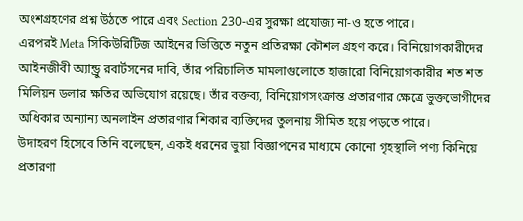অংশগ্রহণের প্রশ্ন উঠতে পারে এবং Section 230-এর সুরক্ষা প্রযোজ্য না-ও হতে পারে।
এরপরই Meta সিকিউরিটিজ আইনের ভিত্তিতে নতুন প্রতিরক্ষা কৌশল গ্রহণ করে। বিনিয়োগকারীদের আইনজীবী অ্যান্ড্রু রবার্টসনের দাবি, তাঁর পরিচালিত মামলাগুলোতে হাজারো বিনিয়োগকারীর শত শত মিলিয়ন ডলার ক্ষতির অভিযোগ রয়েছে। তাঁর বক্তব্য, বিনিয়োগসংক্রান্ত প্রতারণার ক্ষেত্রে ভুক্তভোগীদের অধিকার অন্যান্য অনলাইন প্রতারণার শিকার ব্যক্তিদের তুলনায় সীমিত হয়ে পড়তে পারে।
উদাহরণ হিসেবে তিনি বলেছেন, একই ধরনের ভুয়া বিজ্ঞাপনের মাধ্যমে কোনো গৃহস্থালি পণ্য কিনিয়ে প্রতারণা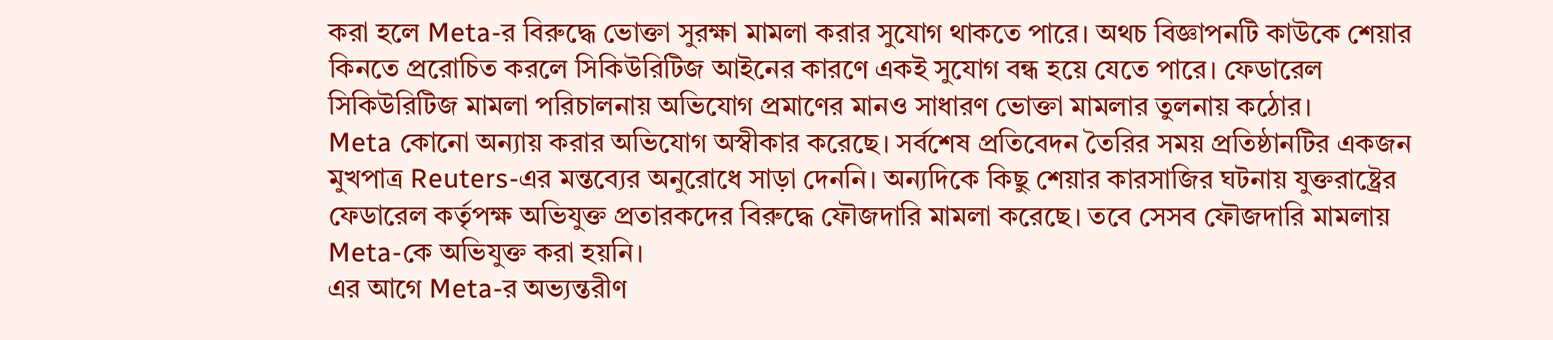করা হলে Meta-র বিরুদ্ধে ভোক্তা সুরক্ষা মামলা করার সুযোগ থাকতে পারে। অথচ বিজ্ঞাপনটি কাউকে শেয়ার কিনতে প্ররোচিত করলে সিকিউরিটিজ আইনের কারণে একই সুযোগ বন্ধ হয়ে যেতে পারে। ফেডারেল সিকিউরিটিজ মামলা পরিচালনায় অভিযোগ প্রমাণের মানও সাধারণ ভোক্তা মামলার তুলনায় কঠোর।
Meta কোনো অন্যায় করার অভিযোগ অস্বীকার করেছে। সর্বশেষ প্রতিবেদন তৈরির সময় প্রতিষ্ঠানটির একজন মুখপাত্র Reuters-এর মন্তব্যের অনুরোধে সাড়া দেননি। অন্যদিকে কিছু শেয়ার কারসাজির ঘটনায় যুক্তরাষ্ট্রের ফেডারেল কর্তৃপক্ষ অভিযুক্ত প্রতারকদের বিরুদ্ধে ফৌজদারি মামলা করেছে। তবে সেসব ফৌজদারি মামলায় Meta-কে অভিযুক্ত করা হয়নি।
এর আগে Meta-র অভ্যন্তরীণ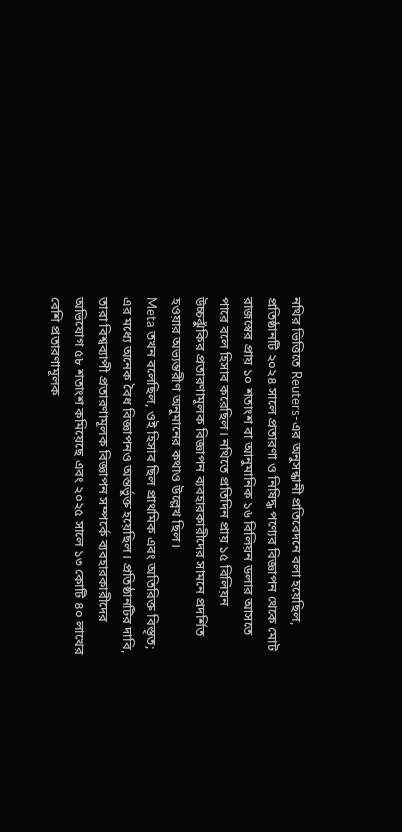নথির ভিত্তিতে Reuters-এর অনুসন্ধানী প্রতিবেদনে বলা হয়েছিল, প্রতিষ্ঠানটি ২০২৪ সালে প্রতারণা ও নিষিদ্ধ পণ্যের বিজ্ঞাপন থেকে মোট রাজস্বের প্রায় ১০ শতাংশ বা আনুমানিক ১৬ বিলিয়ন ডলার আসতে পারে বলে হিসাব করেছিল। নথিতে প্রতিদিন প্রায় ১৫ বিলিয়ন উচ্চঝুঁকির প্রতারণামূলক বিজ্ঞাপন ব্যবহারকারীদের সামনে প্রদর্শিত হওয়ার অভ্যন্তরীণ অনুমানের কথাও উল্লেখ ছিল।
Meta তখন বলেছিল, ওই হিসাব ছিল প্রাথমিক এবং অতিরিক্ত বিস্তৃত; এর মধ্যে অনেক বৈধ বিজ্ঞাপনও অন্তর্ভুক্ত হয়েছিল। প্রতিষ্ঠানটির দাবি, তারা বিশ্বব্যাপী প্রতারণামূলক বিজ্ঞাপন সম্পর্কে ব্যবহারকারীদের অভিযোগ ৫৮ শতাংশ কমিয়েছে এবং ২০২৫ সালে ১৩ কোটি ৪০ লাখের বেশি প্রতারণামূলক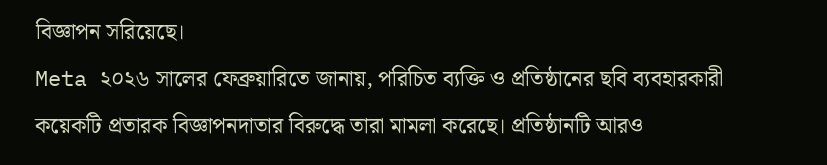বিজ্ঞাপন সরিয়েছে।
Meta ২০২৬ সালের ফেব্রুয়ারিতে জানায়, পরিচিত ব্যক্তি ও প্রতিষ্ঠানের ছবি ব্যবহারকারী কয়েকটি প্রতারক বিজ্ঞাপনদাতার বিরুদ্ধে তারা মামলা করেছে। প্রতিষ্ঠানটি আরও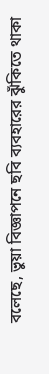বলেছে, ভুয়া বিজ্ঞাপনে ছবি ব্যবহারের ঝুঁকিতে থাকা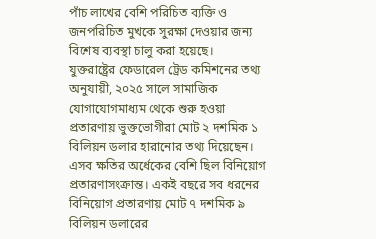পাঁচ লাখের বেশি পরিচিত ব্যক্তি ও জনপরিচিত মুখকে সুরক্ষা দেওয়ার জন্য বিশেষ ব্যবস্থা চালু করা হয়েছে।
যুক্তরাষ্ট্রের ফেডারেল ট্রেড কমিশনের তথ্য অনুযায়ী, ২০২৫ সালে সামাজিক যোগাযোগমাধ্যম থেকে শুরু হওয়া প্রতারণায় ভুক্তভোগীরা মোট ২ দশমিক ১ বিলিয়ন ডলার হারানোর তথ্য দিয়েছেন। এসব ক্ষতির অর্ধেকের বেশি ছিল বিনিয়োগ প্রতারণাসংক্রান্ত। একই বছরে সব ধরনের বিনিয়োগ প্রতারণায় মোট ৭ দশমিক ৯ বিলিয়ন ডলারের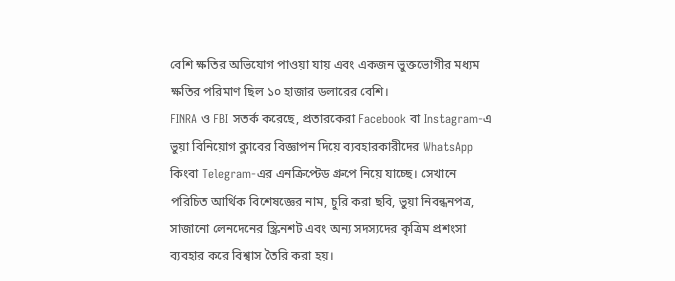বেশি ক্ষতির অভিযোগ পাওয়া যায় এবং একজন ভুক্তভোগীর মধ্যম ক্ষতির পরিমাণ ছিল ১০ হাজার ডলারের বেশি।
FINRA ও FBI সতর্ক করেছে, প্রতারকেরা Facebook বা Instagram-এ ভুয়া বিনিয়োগ ক্লাবের বিজ্ঞাপন দিয়ে ব্যবহারকারীদের WhatsApp কিংবা Telegram-এর এনক্রিপ্টেড গ্রুপে নিয়ে যাচ্ছে। সেখানে পরিচিত আর্থিক বিশেষজ্ঞের নাম, চুরি করা ছবি, ভুয়া নিবন্ধনপত্র, সাজানো লেনদেনের স্ক্রিনশট এবং অন্য সদস্যদের কৃত্রিম প্রশংসা ব্যবহার করে বিশ্বাস তৈরি করা হয়।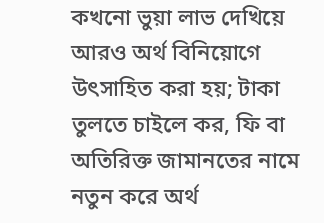কখনো ভুয়া লাভ দেখিয়ে আরও অর্থ বিনিয়োগে উৎসাহিত করা হয়; টাকা তুলতে চাইলে কর, ফি বা অতিরিক্ত জামানতের নামে নতুন করে অর্থ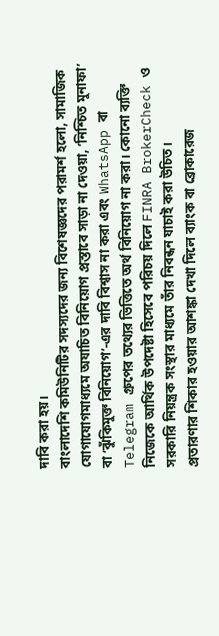দাবি করা হয়।
বাংলাদেশি কমিউনিটির সদস্যদের জন্য বিশেষজ্ঞদের পরামর্শ হলো, সামাজিক যোগাযোগমাধ্যমে অযাচিত বিনিয়োগ প্রস্তাবে সাড়া না দেওয়া, ‘নিশ্চিত মুনাফা’ বা ‘ঝুঁকিমুক্ত বিনিয়োগ’-এর দাবি বিশ্বাস না করা এবং WhatsApp বা Telegram গ্রুপের তথ্যের ভিত্তিতে অর্থ বিনিয়োগ না করা। কোনো ব্যক্তি নিজেকে আর্থিক উপদেষ্টা হিসেবে পরিচয় দিলে FINRA BrokerCheck ও সরকারি নিয়ন্ত্রক সংস্থার মাধ্যমে তাঁর নিবন্ধন যাচাই করা উচিত।
প্রতারণার শিকার হওয়ার আশঙ্কা দেখা দিলে ব্যাংক বা ব্রোকারেজ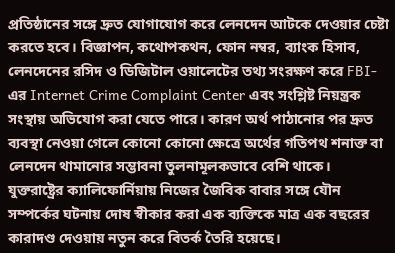প্রতিষ্ঠানের সঙ্গে দ্রুত যোগাযোগ করে লেনদেন আটকে দেওয়ার চেষ্টা করতে হবে। বিজ্ঞাপন, কথোপকথন, ফোন নম্বর, ব্যাংক হিসাব, লেনদেনের রসিদ ও ডিজিটাল ওয়ালেটের তথ্য সংরক্ষণ করে FBI-এর Internet Crime Complaint Center এবং সংশ্লিষ্ট নিয়ন্ত্রক সংস্থায় অভিযোগ করা যেতে পারে। কারণ অর্থ পাঠানোর পর দ্রুত ব্যবস্থা নেওয়া গেলে কোনো কোনো ক্ষেত্রে অর্থের গতিপথ শনাক্ত বা লেনদেন থামানোর সম্ভাবনা তুলনামূলকভাবে বেশি থাকে।
যুক্তরাষ্ট্রের ক্যালিফোর্নিয়ায় নিজের জৈবিক বাবার সঙ্গে যৌন সম্পর্কের ঘটনায় দোষ স্বীকার করা এক ব্যক্তিকে মাত্র এক বছরের কারাদণ্ড দেওয়ায় নতুন করে বিতর্ক তৈরি হয়েছে।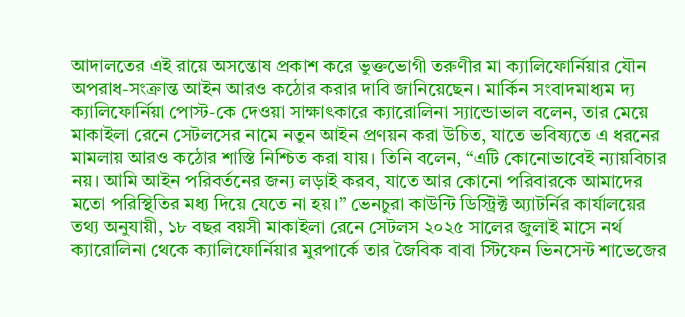আদালতের এই রায়ে অসন্তোষ প্রকাশ করে ভুক্তভোগী তরুণীর মা ক্যালিফোর্নিয়ার যৌন অপরাধ-সংক্রান্ত আইন আরও কঠোর করার দাবি জানিয়েছেন। মার্কিন সংবাদমাধ্যম দ্য ক্যালিফোর্নিয়া পোস্ট-কে দেওয়া সাক্ষাৎকারে ক্যারোলিনা স্যান্ডোভাল বলেন, তার মেয়ে মাকাইলা রেনে সেটলসের নামে নতুন আইন প্রণয়ন করা উচিত, যাতে ভবিষ্যতে এ ধরনের মামলায় আরও কঠোর শাস্তি নিশ্চিত করা যায়। তিনি বলেন, “এটি কোনোভাবেই ন্যায়বিচার নয়। আমি আইন পরিবর্তনের জন্য লড়াই করব, যাতে আর কোনো পরিবারকে আমাদের মতো পরিস্থিতির মধ্য দিয়ে যেতে না হয়।” ভেনচুরা কাউন্টি ডিস্ট্রিক্ট অ্যাটর্নির কার্যালয়ের তথ্য অনুযায়ী, ১৮ বছর বয়সী মাকাইলা রেনে সেটলস ২০২৫ সালের জুলাই মাসে নর্থ ক্যারোলিনা থেকে ক্যালিফোর্নিয়ার মুরপার্কে তার জৈবিক বাবা স্টিফেন ভিনসেন্ট শাভেজের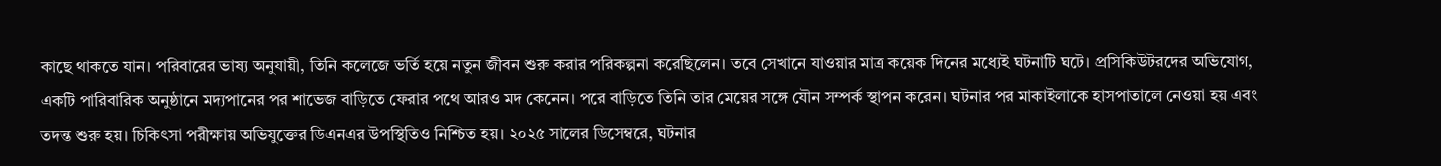কাছে থাকতে যান। পরিবারের ভাষ্য অনুযায়ী, তিনি কলেজে ভর্তি হয়ে নতুন জীবন শুরু করার পরিকল্পনা করেছিলেন। তবে সেখানে যাওয়ার মাত্র কয়েক দিনের মধ্যেই ঘটনাটি ঘটে। প্রসিকিউটরদের অভিযোগ, একটি পারিবারিক অনুষ্ঠানে মদ্যপানের পর শাভেজ বাড়িতে ফেরার পথে আরও মদ কেনেন। পরে বাড়িতে তিনি তার মেয়ের সঙ্গে যৌন সম্পর্ক স্থাপন করেন। ঘটনার পর মাকাইলাকে হাসপাতালে নেওয়া হয় এবং তদন্ত শুরু হয়। চিকিৎসা পরীক্ষায় অভিযুক্তের ডিএনএর উপস্থিতিও নিশ্চিত হয়। ২০২৫ সালের ডিসেম্বরে, ঘটনার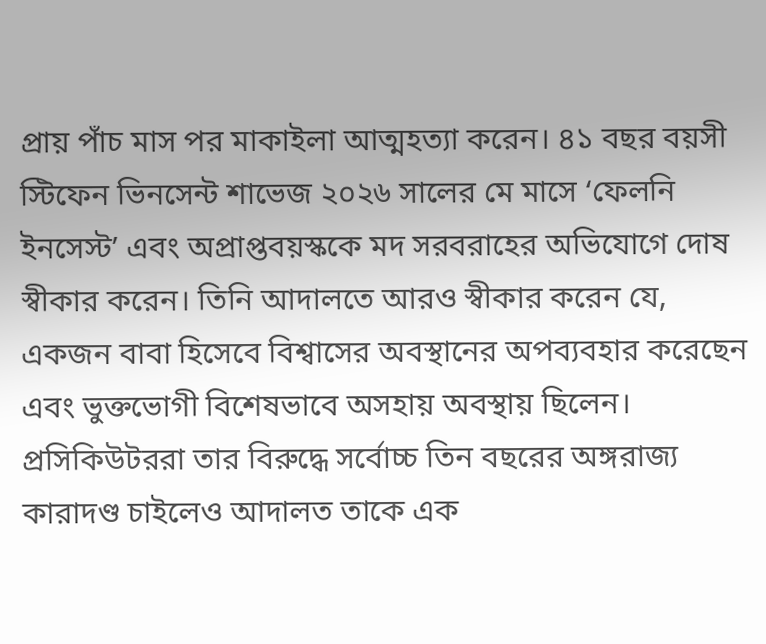প্রায় পাঁচ মাস পর মাকাইলা আত্মহত্যা করেন। ৪১ বছর বয়সী স্টিফেন ভিনসেন্ট শাভেজ ২০২৬ সালের মে মাসে ‘ফেলনি ইনসেস্ট’ এবং অপ্রাপ্তবয়স্ককে মদ সরবরাহের অভিযোগে দোষ স্বীকার করেন। তিনি আদালতে আরও স্বীকার করেন যে, একজন বাবা হিসেবে বিশ্বাসের অবস্থানের অপব্যবহার করেছেন এবং ভুক্তভোগী বিশেষভাবে অসহায় অবস্থায় ছিলেন। প্রসিকিউটররা তার বিরুদ্ধে সর্বোচ্চ তিন বছরের অঙ্গরাজ্য কারাদণ্ড চাইলেও আদালত তাকে এক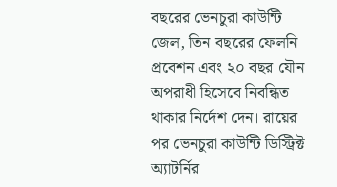বছরের ভেনচুরা কাউন্টি জেল, তিন বছরের ফেলনি প্রবেশন এবং ২০ বছর যৌন অপরাধী হিসেবে নিবন্ধিত থাকার নির্দেশ দেন। রায়ের পর ভেনচুরা কাউন্টি ডিস্ট্রিক্ট অ্যাটর্নির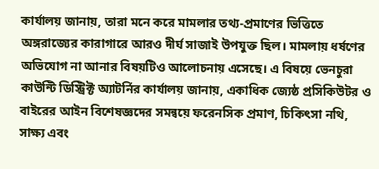কার্যালয় জানায়, তারা মনে করে মামলার তথ্য-প্রমাণের ভিত্তিতে অঙ্গরাজ্যের কারাগারে আরও দীর্ঘ সাজাই উপযুক্ত ছিল। মামলায় ধর্ষণের অভিযোগ না আনার বিষয়টিও আলোচনায় এসেছে। এ বিষয়ে ভেনচুরা কাউন্টি ডিস্ট্রিক্ট অ্যাটর্নির কার্যালয় জানায়, একাধিক জ্যেষ্ঠ প্রসিকিউটর ও বাইরের আইন বিশেষজ্ঞদের সমন্বয়ে ফরেনসিক প্রমাণ, চিকিৎসা নথি, সাক্ষ্য এবং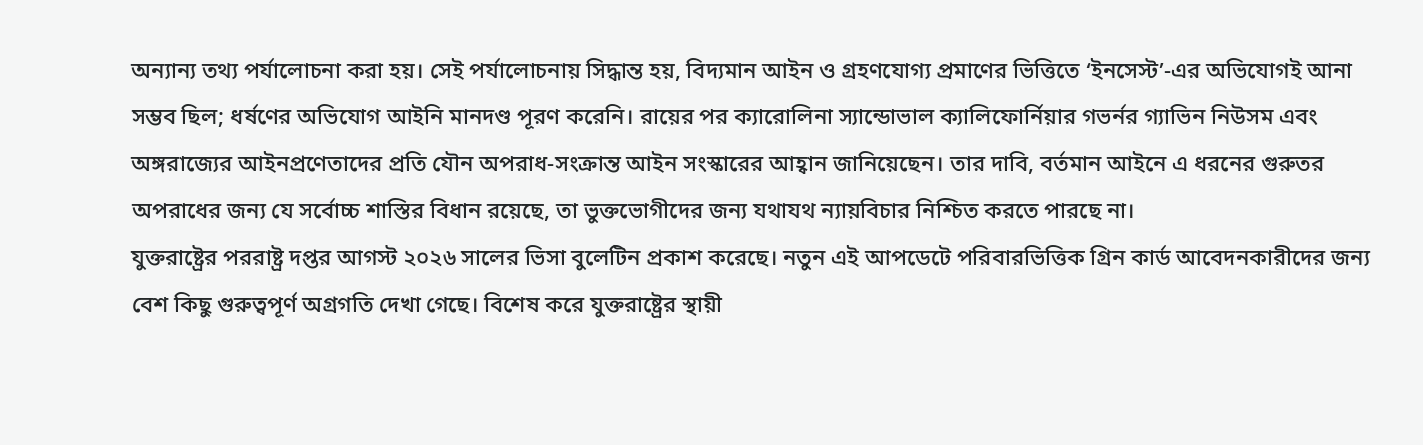অন্যান্য তথ্য পর্যালোচনা করা হয়। সেই পর্যালোচনায় সিদ্ধান্ত হয়, বিদ্যমান আইন ও গ্রহণযোগ্য প্রমাণের ভিত্তিতে ‘ইনসেস্ট’-এর অভিযোগই আনা সম্ভব ছিল; ধর্ষণের অভিযোগ আইনি মানদণ্ড পূরণ করেনি। রায়ের পর ক্যারোলিনা স্যান্ডোভাল ক্যালিফোর্নিয়ার গভর্নর গ্যাভিন নিউসম এবং অঙ্গরাজ্যের আইনপ্রণেতাদের প্রতি যৌন অপরাধ-সংক্রান্ত আইন সংস্কারের আহ্বান জানিয়েছেন। তার দাবি, বর্তমান আইনে এ ধরনের গুরুতর অপরাধের জন্য যে সর্বোচ্চ শাস্তির বিধান রয়েছে, তা ভুক্তভোগীদের জন্য যথাযথ ন্যায়বিচার নিশ্চিত করতে পারছে না।
যুক্তরাষ্ট্রের পররাষ্ট্র দপ্তর আগস্ট ২০২৬ সালের ভিসা বুলেটিন প্রকাশ করেছে। নতুন এই আপডেটে পরিবারভিত্তিক গ্রিন কার্ড আবেদনকারীদের জন্য বেশ কিছু গুরুত্বপূর্ণ অগ্রগতি দেখা গেছে। বিশেষ করে যুক্তরাষ্ট্রের স্থায়ী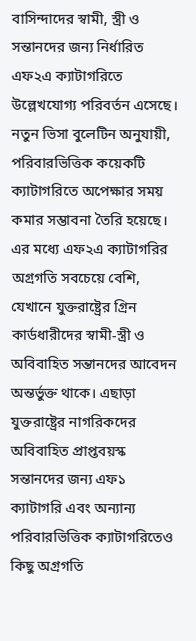বাসিন্দাদের স্বামী, স্ত্রী ও সন্তানদের জন্য নির্ধারিত এফ২এ ক্যাটাগরিতে উল্লেখযোগ্য পরিবর্তন এসেছে। নতুন ভিসা বুলেটিন অনুযায়ী, পরিবারভিত্তিক কয়েকটি ক্যাটাগরিতে অপেক্ষার সময় কমার সম্ভাবনা তৈরি হয়েছে। এর মধ্যে এফ২এ ক্যাটাগরির অগ্রগতি সবচেয়ে বেশি, যেখানে যুক্তরাষ্ট্রের গ্রিন কার্ডধারীদের স্বামী-স্ত্রী ও অবিবাহিত সন্তানদের আবেদন অন্তর্ভুক্ত থাকে। এছাড়া যুক্তরাষ্ট্রের নাগরিকদের অবিবাহিত প্রাপ্তবয়স্ক সন্তানদের জন্য এফ১ ক্যাটাগরি এবং অন্যান্য পরিবারভিত্তিক ক্যাটাগরিতেও কিছু অগ্রগতি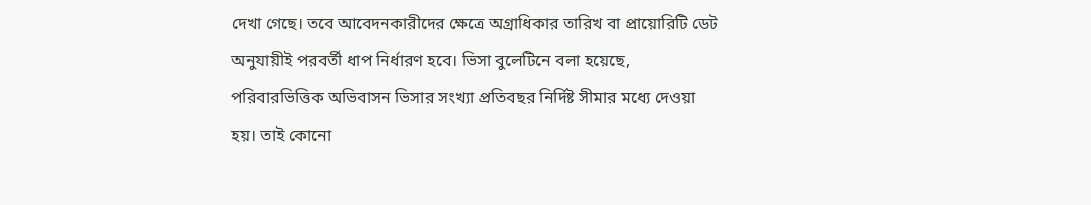দেখা গেছে। তবে আবেদনকারীদের ক্ষেত্রে অগ্রাধিকার তারিখ বা প্রায়োরিটি ডেট অনুযায়ীই পরবর্তী ধাপ নির্ধারণ হবে। ভিসা বুলেটিনে বলা হয়েছে, পরিবারভিত্তিক অভিবাসন ভিসার সংখ্যা প্রতিবছর নির্দিষ্ট সীমার মধ্যে দেওয়া হয়। তাই কোনো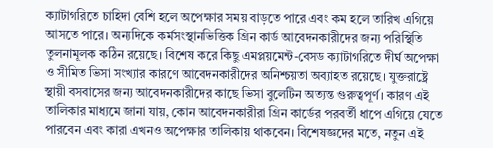ক্যাটাগরিতে চাহিদা বেশি হলে অপেক্ষার সময় বাড়তে পারে এবং কম হলে তারিখ এগিয়ে আসতে পারে। অন্যদিকে কর্মসংস্থানভিত্তিক গ্রিন কার্ড আবেদনকারীদের জন্য পরিস্থিতি তুলনামূলক কঠিন রয়েছে। বিশেষ করে কিছু এমপ্লয়মেন্ট-বেসড ক্যাটাগরিতে দীর্ঘ অপেক্ষা ও সীমিত ভিসা সংখ্যার কারণে আবেদনকারীদের অনিশ্চয়তা অব্যাহত রয়েছে। যুক্তরাষ্ট্রে স্থায়ী বসবাসের জন্য আবেদনকারীদের কাছে ভিসা বুলেটিন অত্যন্ত গুরুত্বপূর্ণ। কারণ এই তালিকার মাধ্যমে জানা যায়, কোন আবেদনকারীরা গ্রিন কার্ডের পরবর্তী ধাপে এগিয়ে যেতে পারবেন এবং কারা এখনও অপেক্ষার তালিকায় থাকবেন। বিশেষজ্ঞদের মতে, নতুন এই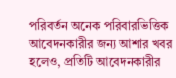পরিবর্তন অনেক পরিবারভিত্তিক আবেদনকারীর জন্য আশার খবর হলেও, প্রতিটি আবেদনকারীর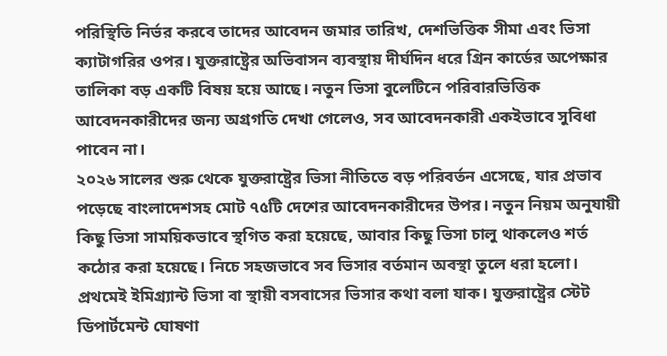পরিস্থিতি নির্ভর করবে তাদের আবেদন জমার তারিখ, দেশভিত্তিক সীমা এবং ভিসা ক্যাটাগরির ওপর। যুক্তরাষ্ট্রের অভিবাসন ব্যবস্থায় দীর্ঘদিন ধরে গ্রিন কার্ডের অপেক্ষার তালিকা বড় একটি বিষয় হয়ে আছে। নতুন ভিসা বুলেটিনে পরিবারভিত্তিক আবেদনকারীদের জন্য অগ্রগতি দেখা গেলেও, সব আবেদনকারী একইভাবে সুবিধা পাবেন না।
২০২৬ সালের শুরু থেকে যুক্তরাষ্ট্রের ভিসা নীতিতে বড় পরিবর্তন এসেছে, যার প্রভাব পড়েছে বাংলাদেশসহ মোট ৭৫টি দেশের আবেদনকারীদের উপর। নতুন নিয়ম অনুযায়ী কিছু ভিসা সাময়িকভাবে স্থগিত করা হয়েছে, আবার কিছু ভিসা চালু থাকলেও শর্ত কঠোর করা হয়েছে। নিচে সহজভাবে সব ভিসার বর্তমান অবস্থা তুলে ধরা হলো। প্রথমেই ইমিগ্র্যান্ট ভিসা বা স্থায়ী বসবাসের ভিসার কথা বলা যাক। যুক্তরাষ্ট্রের স্টেট ডিপার্টমেন্ট ঘোষণা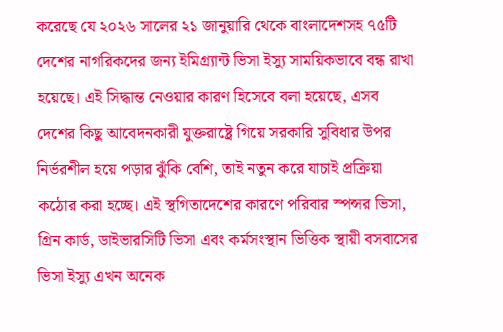করেছে যে ২০২৬ সালের ২১ জানুয়ারি থেকে বাংলাদেশসহ ৭৫টি দেশের নাগরিকদের জন্য ইমিগ্র্যান্ট ভিসা ইস্যু সাময়িকভাবে বন্ধ রাখা হয়েছে। এই সিদ্ধান্ত নেওয়ার কারণ হিসেবে বলা হয়েছে, এসব দেশের কিছু আবেদনকারী যুক্তরাষ্ট্রে গিয়ে সরকারি সুবিধার উপর নির্ভরশীল হয়ে পড়ার ঝুঁকি বেশি, তাই নতুন করে যাচাই প্রক্রিয়া কঠোর করা হচ্ছে। এই স্থগিতাদেশের কারণে পরিবার স্পন্সর ভিসা, গ্রিন কার্ড, ডাইভারসিটি ভিসা এবং কর্মসংস্থান ভিত্তিক স্থায়ী বসবাসের ভিসা ইস্যু এখন অনেক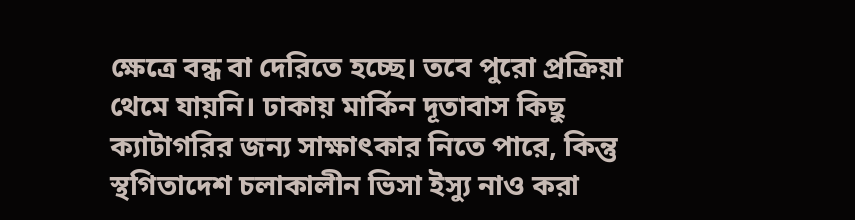ক্ষেত্রে বন্ধ বা দেরিতে হচ্ছে। তবে পুরো প্রক্রিয়া থেমে যায়নি। ঢাকায় মার্কিন দূতাবাস কিছু ক্যাটাগরির জন্য সাক্ষাৎকার নিতে পারে, কিন্তু স্থগিতাদেশ চলাকালীন ভিসা ইস্যু নাও করা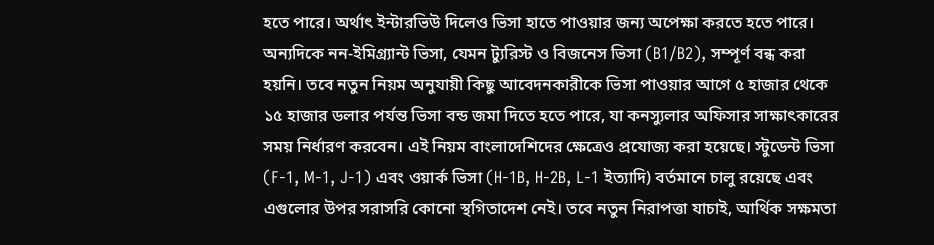হতে পারে। অর্থাৎ ইন্টারভিউ দিলেও ভিসা হাতে পাওয়ার জন্য অপেক্ষা করতে হতে পারে। অন্যদিকে নন-ইমিগ্র্যান্ট ভিসা, যেমন ট্যুরিস্ট ও বিজনেস ভিসা (B1/B2), সম্পূর্ণ বন্ধ করা হয়নি। তবে নতুন নিয়ম অনুযায়ী কিছু আবেদনকারীকে ভিসা পাওয়ার আগে ৫ হাজার থেকে ১৫ হাজার ডলার পর্যন্ত ভিসা বন্ড জমা দিতে হতে পারে, যা কনস্যুলার অফিসার সাক্ষাৎকারের সময় নির্ধারণ করবেন। এই নিয়ম বাংলাদেশিদের ক্ষেত্রেও প্রযোজ্য করা হয়েছে। স্টুডেন্ট ভিসা (F-1, M-1, J-1) এবং ওয়ার্ক ভিসা (H-1B, H-2B, L-1 ইত্যাদি) বর্তমানে চালু রয়েছে এবং এগুলোর উপর সরাসরি কোনো স্থগিতাদেশ নেই। তবে নতুন নিরাপত্তা যাচাই, আর্থিক সক্ষমতা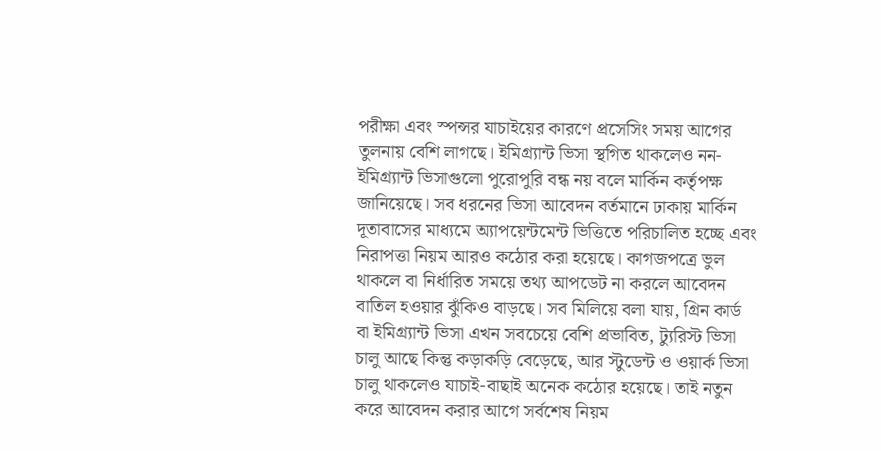পরীক্ষা এবং স্পন্সর যাচাইয়ের কারণে প্রসেসিং সময় আগের তুলনায় বেশি লাগছে। ইমিগ্র্যান্ট ভিসা স্থগিত থাকলেও নন-ইমিগ্র্যান্ট ভিসাগুলো পুরোপুরি বন্ধ নয় বলে মার্কিন কর্তৃপক্ষ জানিয়েছে। সব ধরনের ভিসা আবেদন বর্তমানে ঢাকায় মার্কিন দূতাবাসের মাধ্যমে অ্যাপয়েন্টমেন্ট ভিত্তিতে পরিচালিত হচ্ছে এবং নিরাপত্তা নিয়ম আরও কঠোর করা হয়েছে। কাগজপত্রে ভুল থাকলে বা নির্ধারিত সময়ে তথ্য আপডেট না করলে আবেদন বাতিল হওয়ার ঝুঁকিও বাড়ছে। সব মিলিয়ে বলা যায়, গ্রিন কার্ড বা ইমিগ্র্যান্ট ভিসা এখন সবচেয়ে বেশি প্রভাবিত, ট্যুরিস্ট ভিসা চালু আছে কিন্তু কড়াকড়ি বেড়েছে, আর স্টুডেন্ট ও ওয়ার্ক ভিসা চালু থাকলেও যাচাই-বাছাই অনেক কঠোর হয়েছে। তাই নতুন করে আবেদন করার আগে সর্বশেষ নিয়ম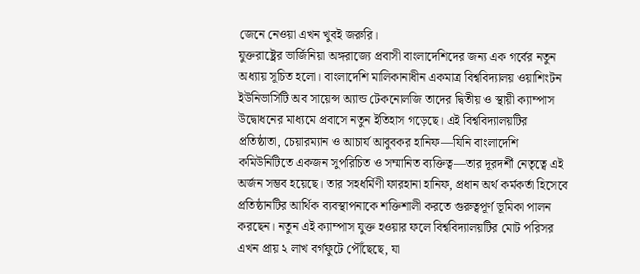জেনে নেওয়া এখন খুবই জরুরি।
যুক্তরাষ্ট্রের ভার্জিনিয়া অঙ্গরাজ্যে প্রবাসী বাংলাদেশিদের জন্য এক গর্বের নতুন অধ্যায় সূচিত হলো। বাংলাদেশি মালিকানাধীন একমাত্র বিশ্ববিদ্যালয় ওয়াশিংটন ইউনিভার্সিটি অব সায়েন্স অ্যান্ড টেকনোলজি তাদের দ্বিতীয় ও স্থায়ী ক্যাম্পাস উদ্বোধনের মাধ্যমে প্রবাসে নতুন ইতিহাস গড়েছে। এই বিশ্ববিদ্যালয়টির প্রতিষ্ঠাতা, চেয়ারম্যান ও আচার্য আবুবকর হানিফ—যিনি বাংলাদেশি কমিউনিটিতে একজন সুপরিচিত ও সম্মানিত ব্যক্তিত্ব—তার দূরদর্শী নেতৃত্বে এই অর্জন সম্ভব হয়েছে। তার সহধর্মিণী ফারহানা হানিফ, প্রধান অর্থ কর্মকর্তা হিসেবে প্রতিষ্ঠানটির আর্থিক ব্যবস্থাপনাকে শক্তিশালী করতে গুরুত্বপূর্ণ ভূমিকা পালন করছেন। নতুন এই ক্যাম্পাস যুক্ত হওয়ার ফলে বিশ্ববিদ্যালয়টির মোট পরিসর এখন প্রায় ২ লাখ বর্গফুটে পৌঁছেছে, যা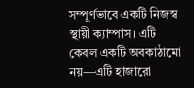সম্পূর্ণভাবে একটি নিজস্ব স্থায়ী ক্যাম্পাস। এটি কেবল একটি অবকাঠামো নয়—এটি হাজারো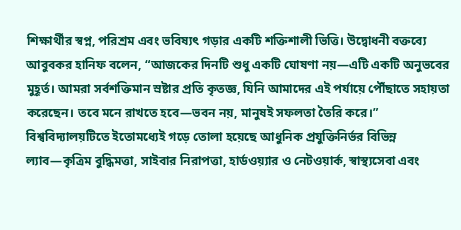শিক্ষার্থীর স্বপ্ন, পরিশ্রম এবং ভবিষ্যৎ গড়ার একটি শক্তিশালী ভিত্তি। উদ্বোধনী বক্তব্যে আবুবকর হানিফ বলেন, “আজকের দিনটি শুধু একটি ঘোষণা নয়—এটি একটি অনুভবের মুহূর্ত। আমরা সর্বশক্তিমান স্রষ্টার প্রতি কৃতজ্ঞ, যিনি আমাদের এই পর্যায়ে পৌঁছাতে সহায়তা করেছেন। তবে মনে রাখতে হবে—ভবন নয়, মানুষই সফলতা তৈরি করে।” বিশ্ববিদ্যালয়টিতে ইতোমধ্যেই গড়ে তোলা হয়েছে আধুনিক প্রযুক্তিনির্ভর বিভিন্ন ল্যাব—কৃত্রিম বুদ্ধিমত্তা, সাইবার নিরাপত্তা, হার্ডওয়্যার ও নেটওয়ার্ক, স্বাস্থ্যসেবা এবং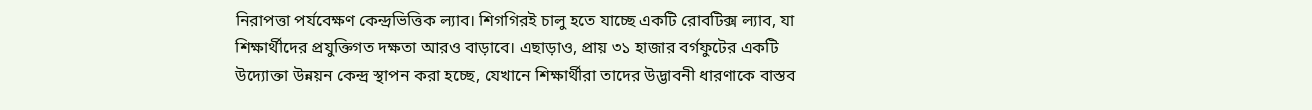নিরাপত্তা পর্যবেক্ষণ কেন্দ্রভিত্তিক ল্যাব। শিগগিরই চালু হতে যাচ্ছে একটি রোবটিক্স ল্যাব, যা শিক্ষার্থীদের প্রযুক্তিগত দক্ষতা আরও বাড়াবে। এছাড়াও, প্রায় ৩১ হাজার বর্গফুটের একটি উদ্যোক্তা উন্নয়ন কেন্দ্র স্থাপন করা হচ্ছে, যেখানে শিক্ষার্থীরা তাদের উদ্ভাবনী ধারণাকে বাস্তব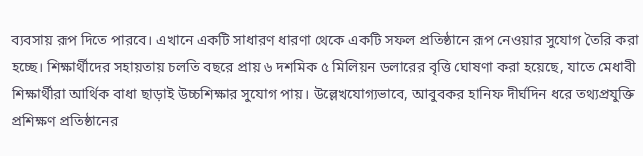ব্যবসায় রূপ দিতে পারবে। এখানে একটি সাধারণ ধারণা থেকে একটি সফল প্রতিষ্ঠানে রূপ নেওয়ার সুযোগ তৈরি করা হচ্ছে। শিক্ষার্থীদের সহায়তায় চলতি বছরে প্রায় ৬ দশমিক ৫ মিলিয়ন ডলারের বৃত্তি ঘোষণা করা হয়েছে, যাতে মেধাবী শিক্ষার্থীরা আর্থিক বাধা ছাড়াই উচ্চশিক্ষার সুযোগ পায়। উল্লেখযোগ্যভাবে, আবুবকর হানিফ দীর্ঘদিন ধরে তথ্যপ্রযুক্তি প্রশিক্ষণ প্রতিষ্ঠানের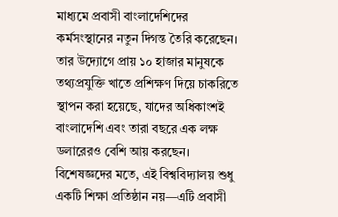মাধ্যমে প্রবাসী বাংলাদেশিদের কর্মসংস্থানের নতুন দিগন্ত তৈরি করেছেন। তার উদ্যোগে প্রায় ১০ হাজার মানুষকে তথ্যপ্রযুক্তি খাতে প্রশিক্ষণ দিয়ে চাকরিতে স্থাপন করা হয়েছে, যাদের অধিকাংশই বাংলাদেশি এবং তারা বছরে এক লক্ষ ডলারেরও বেশি আয় করছেন। বিশেষজ্ঞদের মতে, এই বিশ্ববিদ্যালয় শুধু একটি শিক্ষা প্রতিষ্ঠান নয়—এটি প্রবাসী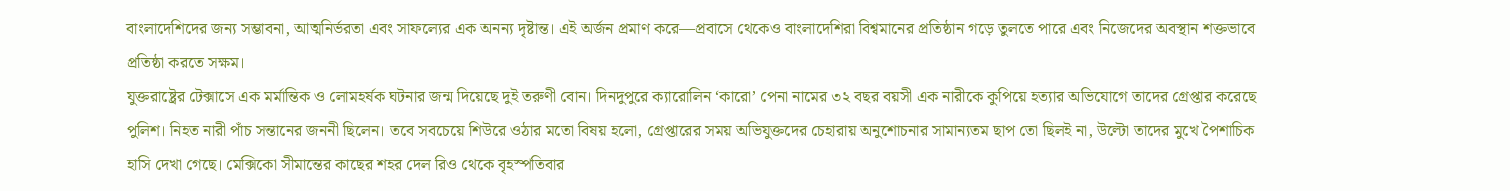বাংলাদেশিদের জন্য সম্ভাবনা, আত্মনির্ভরতা এবং সাফল্যের এক অনন্য দৃষ্টান্ত। এই অর্জন প্রমাণ করে—প্রবাসে থেকেও বাংলাদেশিরা বিশ্বমানের প্রতিষ্ঠান গড়ে তুলতে পারে এবং নিজেদের অবস্থান শক্তভাবে প্রতিষ্ঠা করতে সক্ষম।
যুক্তরাষ্ট্রের টেক্সাসে এক মর্মান্তিক ও লোমহর্ষক ঘটনার জন্ম দিয়েছে দুই তরুণী বোন। দিনদুপুরে ক্যারোলিন ‘কারো’ পেনা নামের ৩২ বছর বয়সী এক নারীকে কুপিয়ে হত্যার অভিযোগে তাদের গ্রেপ্তার করেছে পুলিশ। নিহত নারী পাঁচ সন্তানের জননী ছিলেন। তবে সবচেয়ে শিউরে ওঠার মতো বিষয় হলো, গ্রেপ্তারের সময় অভিযুক্তদের চেহারায় অনুশোচনার সামান্যতম ছাপ তো ছিলই না, উল্টো তাদের মুখে পৈশাচিক হাসি দেখা গেছে। মেক্সিকো সীমান্তের কাছের শহর দেল রিও থেকে বৃহস্পতিবার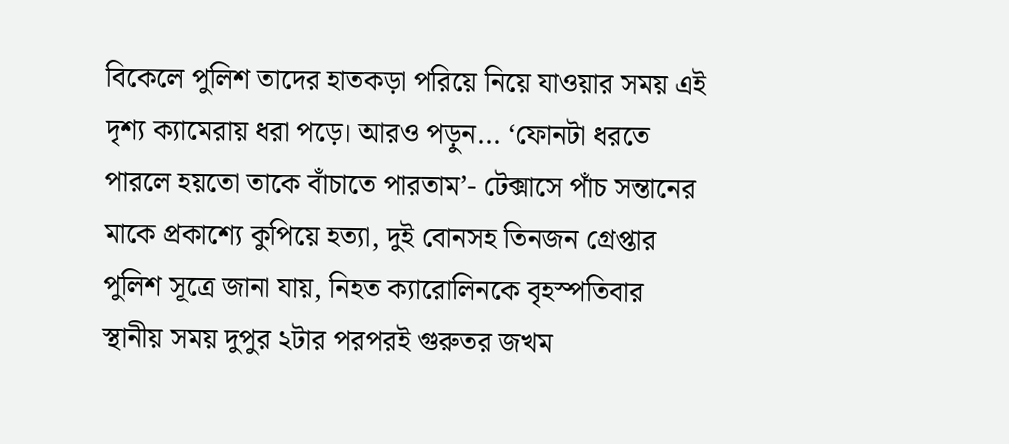বিকেলে পুলিশ তাদের হাতকড়া পরিয়ে নিয়ে যাওয়ার সময় এই দৃশ্য ক্যামেরায় ধরা পড়ে। আরও পড়ুন... ‘ফোনটা ধরতে পারলে হয়তো তাকে বাঁচাতে পারতাম’- টেক্সাসে পাঁচ সন্তানের মাকে প্রকাশ্যে কুপিয়ে হত্যা, দুই বোনসহ তিনজন গ্রেপ্তার পুলিশ সূত্রে জানা যায়, নিহত ক্যারোলিনকে বৃহস্পতিবার স্থানীয় সময় দুপুর ২টার পরপরই গুরুতর জখম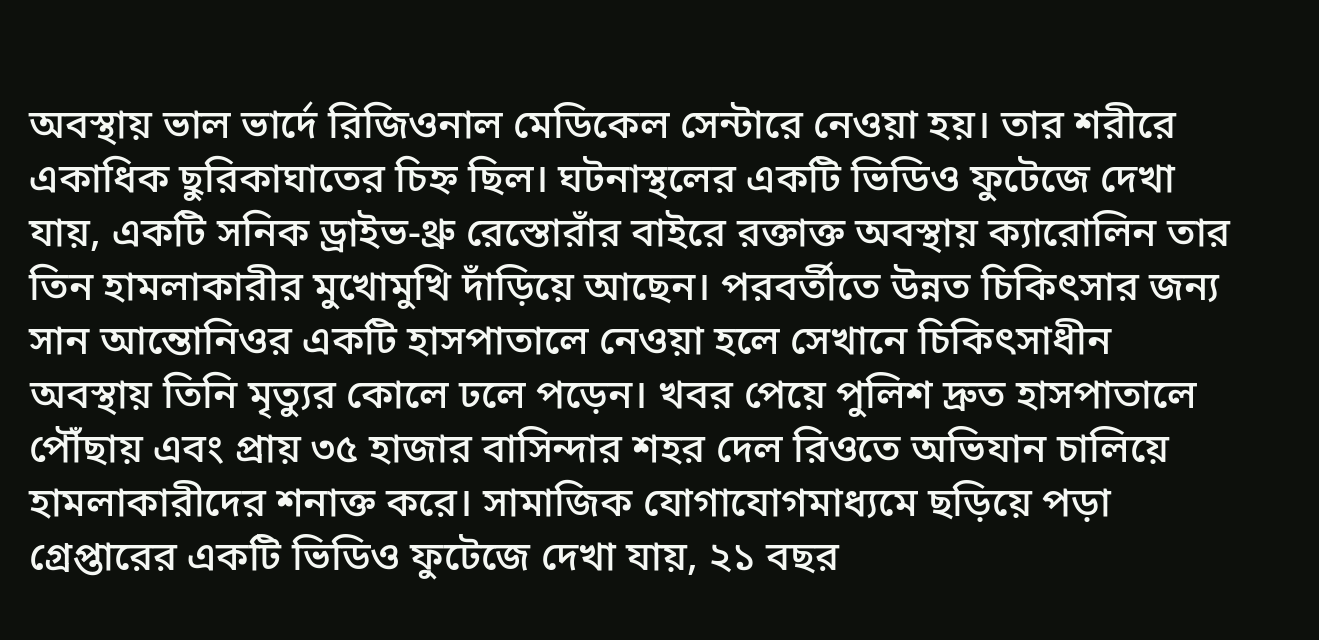অবস্থায় ভাল ভার্দে রিজিওনাল মেডিকেল সেন্টারে নেওয়া হয়। তার শরীরে একাধিক ছুরিকাঘাতের চিহ্ন ছিল। ঘটনাস্থলের একটি ভিডিও ফুটেজে দেখা যায়, একটি সনিক ড্রাইভ-থ্রু রেস্তোরাঁর বাইরে রক্তাক্ত অবস্থায় ক্যারোলিন তার তিন হামলাকারীর মুখোমুখি দাঁড়িয়ে আছেন। পরবর্তীতে উন্নত চিকিৎসার জন্য সান আন্তোনিওর একটি হাসপাতালে নেওয়া হলে সেখানে চিকিৎসাধীন অবস্থায় তিনি মৃত্যুর কোলে ঢলে পড়েন। খবর পেয়ে পুলিশ দ্রুত হাসপাতালে পৌঁছায় এবং প্রায় ৩৫ হাজার বাসিন্দার শহর দেল রিওতে অভিযান চালিয়ে হামলাকারীদের শনাক্ত করে। সামাজিক যোগাযোগমাধ্যমে ছড়িয়ে পড়া গ্রেপ্তারের একটি ভিডিও ফুটেজে দেখা যায়, ২১ বছর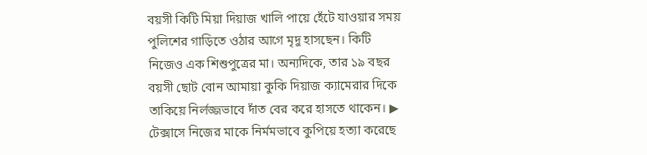বয়সী কিটি মিয়া দিয়াজ খালি পায়ে হেঁটে যাওয়ার সময় পুলিশের গাড়িতে ওঠার আগে মৃদু হাসছেন। কিটি নিজেও এক শিশুপুত্রের মা। অন্যদিকে, তার ১৯ বছর বয়সী ছোট বোন আমায়া কুকি দিয়াজ ক্যামেরার দিকে তাকিয়ে নির্লজ্জভাবে দাঁত বের করে হাসতে থাকেন। ▶ টেক্সাসে নিজের মাকে নির্মমভাবে কুপিয়ে হত্যা করেছে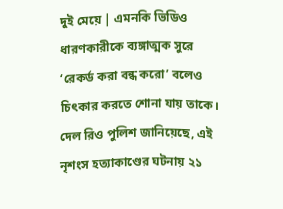দুই মেয়ে | এমনকি ভিডিও ধারণকারীকে ব্যঙ্গাত্মক সুরে ‘রেকর্ড করা বন্ধ করো’ বলেও চিৎকার করতে শোনা যায় তাকে। দেল রিও পুলিশ জানিয়েছে, এই নৃশংস হত্যাকাণ্ডের ঘটনায় ২১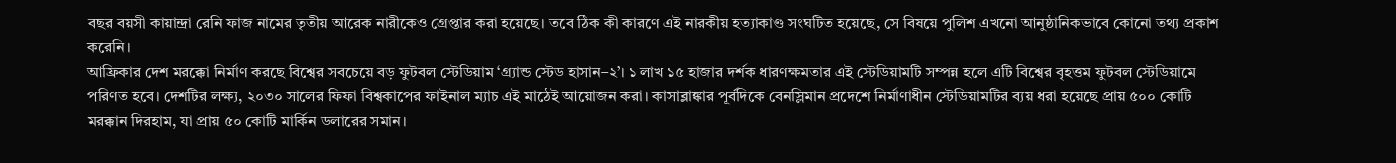বছর বয়সী কায়ান্দ্রা রেনি ফাজ নামের তৃতীয় আরেক নারীকেও গ্রেপ্তার করা হয়েছে। তবে ঠিক কী কারণে এই নারকীয় হত্যাকাণ্ড সংঘটিত হয়েছে, সে বিষয়ে পুলিশ এখনো আনুষ্ঠানিকভাবে কোনো তথ্য প্রকাশ করেনি।
আফ্রিকার দেশ মরক্কো নির্মাণ করছে বিশ্বের সবচেয়ে বড় ফুটবল স্টেডিয়াম ‘গ্র্যান্ড স্টেড হাসান–২’। ১ লাখ ১৫ হাজার দর্শক ধারণক্ষমতার এই স্টেডিয়ামটি সম্পন্ন হলে এটি বিশ্বের বৃহত্তম ফুটবল স্টেডিয়ামে পরিণত হবে। দেশটির লক্ষ্য, ২০৩০ সালের ফিফা বিশ্বকাপের ফাইনাল ম্যাচ এই মাঠেই আয়োজন করা। কাসাব্লাঙ্কার পূর্বদিকে বেনস্লিমান প্রদেশে নির্মাণাধীন স্টেডিয়ামটির ব্যয় ধরা হয়েছে প্রায় ৫০০ কোটি মরক্কান দিরহাম, যা প্রায় ৫০ কোটি মার্কিন ডলারের সমান।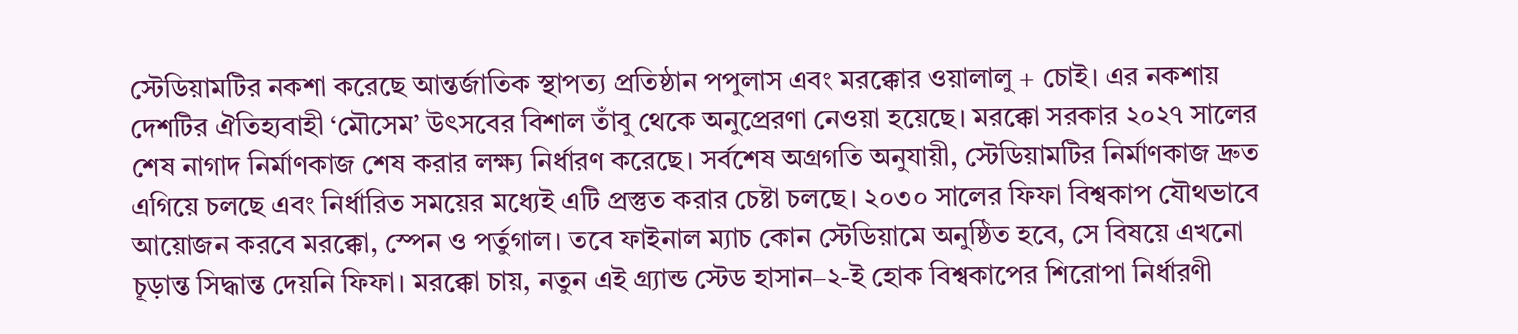স্টেডিয়ামটির নকশা করেছে আন্তর্জাতিক স্থাপত্য প্রতিষ্ঠান পপুলাস এবং মরক্কোর ওয়ালালু + চোই। এর নকশায় দেশটির ঐতিহ্যবাহী ‘মৌসেম’ উৎসবের বিশাল তাঁবু থেকে অনুপ্রেরণা নেওয়া হয়েছে। মরক্কো সরকার ২০২৭ সালের শেষ নাগাদ নির্মাণকাজ শেষ করার লক্ষ্য নির্ধারণ করেছে। সর্বশেষ অগ্রগতি অনুযায়ী, স্টেডিয়ামটির নির্মাণকাজ দ্রুত এগিয়ে চলছে এবং নির্ধারিত সময়ের মধ্যেই এটি প্রস্তুত করার চেষ্টা চলছে। ২০৩০ সালের ফিফা বিশ্বকাপ যৌথভাবে আয়োজন করবে মরক্কো, স্পেন ও পর্তুগাল। তবে ফাইনাল ম্যাচ কোন স্টেডিয়ামে অনুষ্ঠিত হবে, সে বিষয়ে এখনো চূড়ান্ত সিদ্ধান্ত দেয়নি ফিফা। মরক্কো চায়, নতুন এই গ্র্যান্ড স্টেড হাসান–২-ই হোক বিশ্বকাপের শিরোপা নির্ধারণী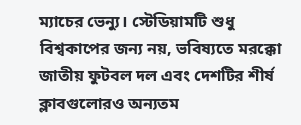ম্যাচের ভেন্যু। স্টেডিয়ামটি শুধু বিশ্বকাপের জন্য নয়, ভবিষ্যতে মরক্কো জাতীয় ফুটবল দল এবং দেশটির শীর্ষ ক্লাবগুলোরও অন্যতম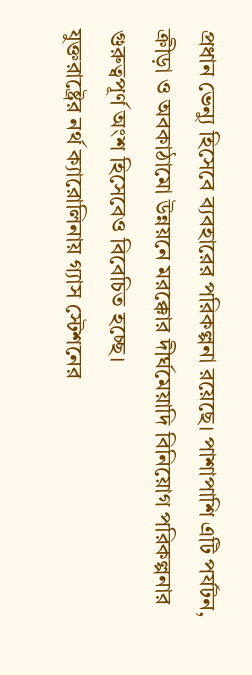প্রধান ভেন্যু হিসেবে ব্যবহারের পরিকল্পনা রয়েছে। পাশাপাশি এটি পর্যটন, ক্রীড়া ও অবকাঠামো উন্নয়নে মরক্কোর দীর্ঘমেয়াদি বিনিয়োগ পরিকল্পনার গুরুত্বপূর্ণ অংশ হিসেবেও বিবেচিত হচ্ছে।
যুক্তরাষ্ট্রের নর্থ ক্যারোলিনায় গ্যাস স্টেশনের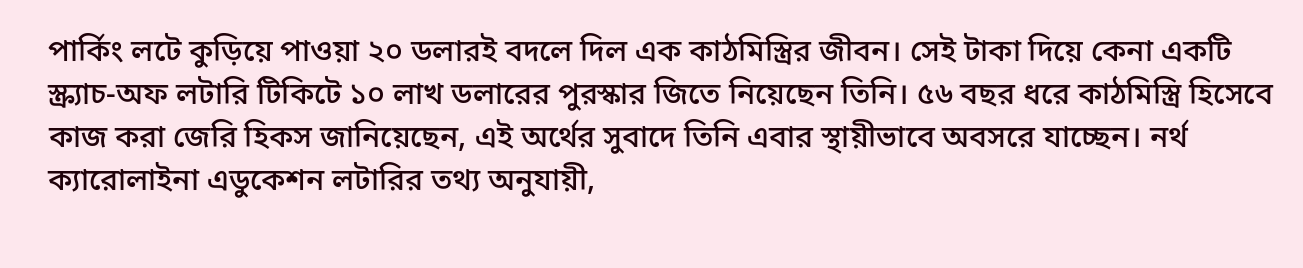পার্কিং লটে কুড়িয়ে পাওয়া ২০ ডলারই বদলে দিল এক কাঠমিস্ত্রির জীবন। সেই টাকা দিয়ে কেনা একটি স্ক্র্যাচ-অফ লটারি টিকিটে ১০ লাখ ডলারের পুরস্কার জিতে নিয়েছেন তিনি। ৫৬ বছর ধরে কাঠমিস্ত্রি হিসেবে কাজ করা জেরি হিকস জানিয়েছেন, এই অর্থের সুবাদে তিনি এবার স্থায়ীভাবে অবসরে যাচ্ছেন। নর্থ ক্যারোলাইনা এডুকেশন লটারির তথ্য অনুযায়ী,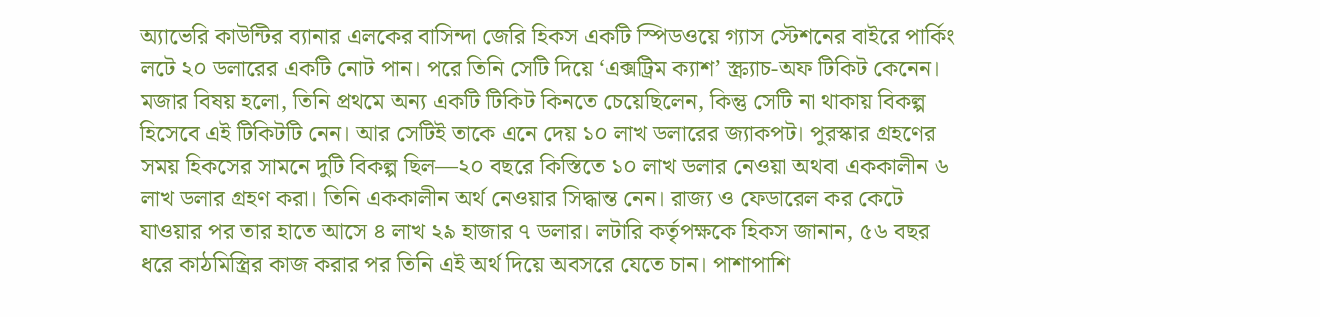অ্যাভেরি কাউন্টির ব্যানার এলকের বাসিন্দা জেরি হিকস একটি স্পিডওয়ে গ্যাস স্টেশনের বাইরে পার্কিং লটে ২০ ডলারের একটি নোট পান। পরে তিনি সেটি দিয়ে ‘এক্সট্রিম ক্যাশ’ স্ক্র্যাচ-অফ টিকিট কেনেন। মজার বিষয় হলো, তিনি প্রথমে অন্য একটি টিকিট কিনতে চেয়েছিলেন, কিন্তু সেটি না থাকায় বিকল্প হিসেবে এই টিকিটটি নেন। আর সেটিই তাকে এনে দেয় ১০ লাখ ডলারের জ্যাকপট। পুরস্কার গ্রহণের সময় হিকসের সামনে দুটি বিকল্প ছিল—২০ বছরে কিস্তিতে ১০ লাখ ডলার নেওয়া অথবা এককালীন ৬ লাখ ডলার গ্রহণ করা। তিনি এককালীন অর্থ নেওয়ার সিদ্ধান্ত নেন। রাজ্য ও ফেডারেল কর কেটে যাওয়ার পর তার হাতে আসে ৪ লাখ ২৯ হাজার ৭ ডলার। লটারি কর্তৃপক্ষকে হিকস জানান, ৫৬ বছর ধরে কাঠমিস্ত্রির কাজ করার পর তিনি এই অর্থ দিয়ে অবসরে যেতে চান। পাশাপাশি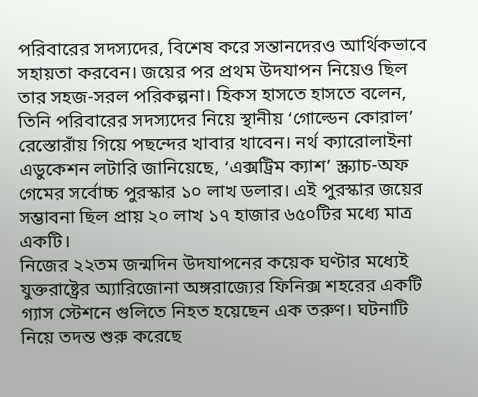পরিবারের সদস্যদের, বিশেষ করে সন্তানদেরও আর্থিকভাবে সহায়তা করবেন। জয়ের পর প্রথম উদযাপন নিয়েও ছিল তার সহজ-সরল পরিকল্পনা। হিকস হাসতে হাসতে বলেন, তিনি পরিবারের সদস্যদের নিয়ে স্থানীয় ‘গোল্ডেন কোরাল’ রেস্তোরাঁয় গিয়ে পছন্দের খাবার খাবেন। নর্থ ক্যারোলাইনা এডুকেশন লটারি জানিয়েছে, ‘এক্সট্রিম ক্যাশ’ স্ক্র্যাচ-অফ গেমের সর্বোচ্চ পুরস্কার ১০ লাখ ডলার। এই পুরস্কার জয়ের সম্ভাবনা ছিল প্রায় ২০ লাখ ১৭ হাজার ৬৫০টির মধ্যে মাত্র একটি।
নিজের ২২তম জন্মদিন উদযাপনের কয়েক ঘণ্টার মধ্যেই যুক্তরাষ্ট্রের অ্যারিজোনা অঙ্গরাজ্যের ফিনিক্স শহরের একটি গ্যাস স্টেশনে গুলিতে নিহত হয়েছেন এক তরুণ। ঘটনাটি নিয়ে তদন্ত শুরু করেছে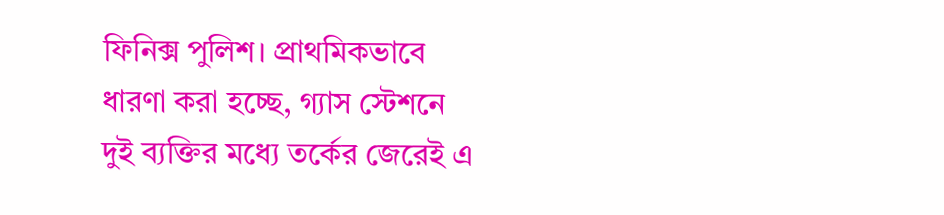ফিনিক্স পুলিশ। প্রাথমিকভাবে ধারণা করা হচ্ছে, গ্যাস স্টেশনে দুই ব্যক্তির মধ্যে তর্কের জেরেই এ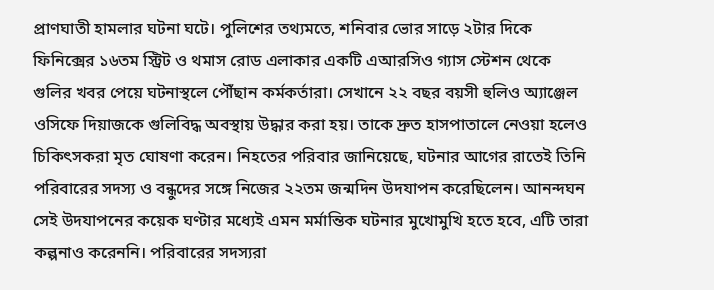প্রাণঘাতী হামলার ঘটনা ঘটে। পুলিশের তথ্যমতে, শনিবার ভোর সাড়ে ২টার দিকে ফিনিক্সের ১৬তম স্ট্রিট ও থমাস রোড এলাকার একটি এআরসিও গ্যাস স্টেশন থেকে গুলির খবর পেয়ে ঘটনাস্থলে পৌঁছান কর্মকর্তারা। সেখানে ২২ বছর বয়সী হুলিও অ্যাঞ্জেল ওসিফে দিয়াজকে গুলিবিদ্ধ অবস্থায় উদ্ধার করা হয়। তাকে দ্রুত হাসপাতালে নেওয়া হলেও চিকিৎসকরা মৃত ঘোষণা করেন। নিহতের পরিবার জানিয়েছে, ঘটনার আগের রাতেই তিনি পরিবারের সদস্য ও বন্ধুদের সঙ্গে নিজের ২২তম জন্মদিন উদযাপন করেছিলেন। আনন্দঘন সেই উদযাপনের কয়েক ঘণ্টার মধ্যেই এমন মর্মান্তিক ঘটনার মুখোমুখি হতে হবে, এটি তারা কল্পনাও করেননি। পরিবারের সদস্যরা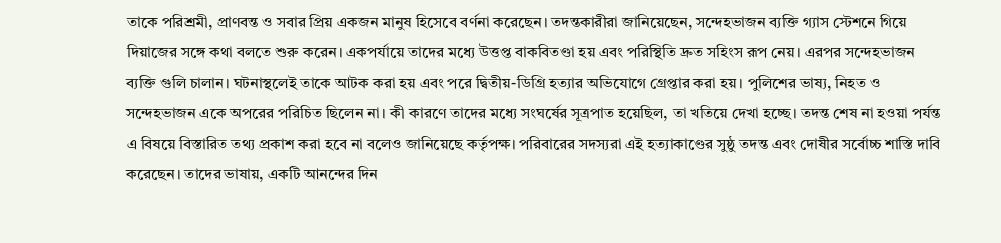তাকে পরিশ্রমী, প্রাণবন্ত ও সবার প্রিয় একজন মানুষ হিসেবে বর্ণনা করেছেন। তদন্তকারীরা জানিয়েছেন, সন্দেহভাজন ব্যক্তি গ্যাস স্টেশনে গিয়ে দিয়াজের সঙ্গে কথা বলতে শুরু করেন। একপর্যায়ে তাদের মধ্যে উত্তপ্ত বাকবিতণ্ডা হয় এবং পরিস্থিতি দ্রুত সহিংস রূপ নেয়। এরপর সন্দেহভাজন ব্যক্তি গুলি চালান। ঘটনাস্থলেই তাকে আটক করা হয় এবং পরে দ্বিতীয়-ডিগ্রি হত্যার অভিযোগে গ্রেপ্তার করা হয়। পুলিশের ভাষ্য, নিহত ও সন্দেহভাজন একে অপরের পরিচিত ছিলেন না। কী কারণে তাদের মধ্যে সংঘর্ষের সূত্রপাত হয়েছিল, তা খতিয়ে দেখা হচ্ছে। তদন্ত শেষ না হওয়া পর্যন্ত এ বিষয়ে বিস্তারিত তথ্য প্রকাশ করা হবে না বলেও জানিয়েছে কর্তৃপক্ষ। পরিবারের সদস্যরা এই হত্যাকাণ্ডের সুষ্ঠু তদন্ত এবং দোষীর সর্বোচ্চ শাস্তি দাবি করেছেন। তাদের ভাষায়, একটি আনন্দের দিন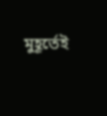মুহূর্তেই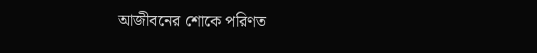আজীবনের শোকে পরিণত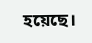হয়েছে।